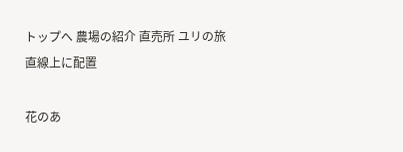トップへ 農場の紹介 直売所 ユリの旅
直線上に配置

花のあ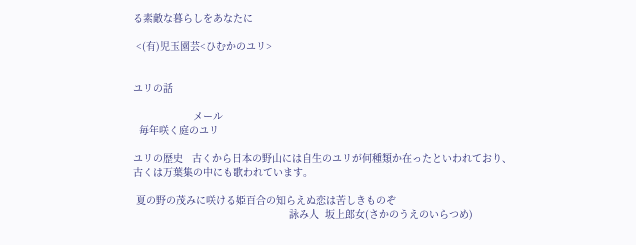る素敵な暮らしをあなたに

 <(有)児玉園芸<ひむかのユリ>


ユリの話

                    メール
  毎年咲く庭のユリ

ユリの歴史   古くから日本の野山には自生のユリが何種類か在ったといわれており、
古くは万葉集の中にも歌われています。

 夏の野の茂みに咲ける姫百合の知らえぬ恋は苦しきものぞ
                                                    詠み人  坂上郎女(さかのうえのいらつめ)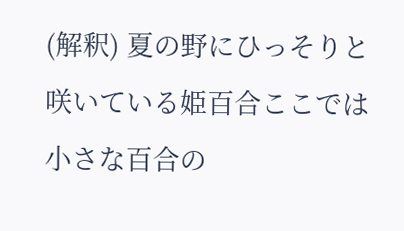(解釈) 夏の野にひっそりと咲いている姫百合ここでは小さな百合の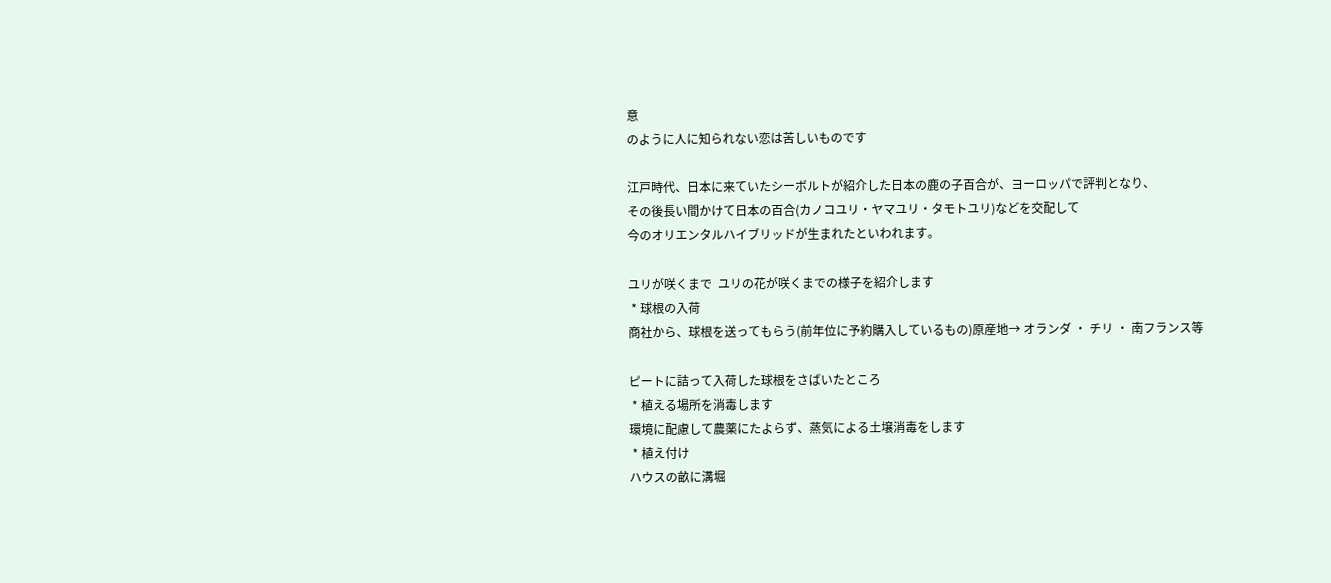意
のように人に知られない恋は苦しいものです

江戸時代、日本に来ていたシーボルトが紹介した日本の鹿の子百合が、ヨーロッパで評判となり、
その後長い間かけて日本の百合(カノコユリ・ヤマユリ・タモトユリ)などを交配して
今のオリエンタルハイブリッドが生まれたといわれます。

ユリが咲くまで  ユリの花が咲くまでの様子を紹介します
 * 球根の入荷
商社から、球根を送ってもらう(前年位に予約購入しているもの)原産地→ オランダ ・ チリ ・ 南フランス等

ピートに詰って入荷した球根をさばいたところ
 * 植える場所を消毒します
環境に配慮して農薬にたよらず、蒸気による土壌消毒をします
 * 植え付け
ハウスの畝に溝堀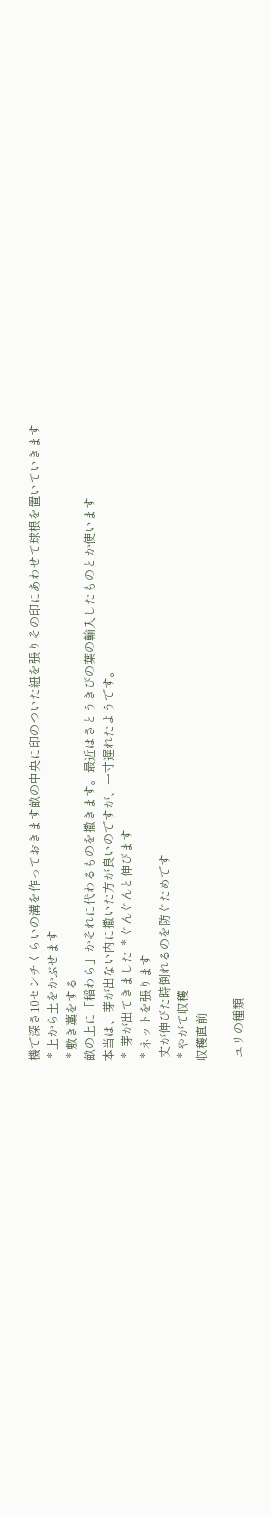機で深さ10センチくらいの溝を作っておきます畝の中央に印のついた紐を張りその印にあわせて球根を置いていきます
 * 上から土をかぶせます
 * 敷き藁をする
畝の上に「稲わら」かそれに代わるものを撒きます。最近はさとうきびの葉の輸入したものとか使います
本当は、芽が出ない内に撒いた方が良いのですが、一寸遅れたようです。
 *  芽が出てきました  * ぐんぐんと伸びます
 * ネットを張ります
 丈が伸びた時倒れるのを防ぐためです
 * やがて収穫
収穫直前

 ユリの種類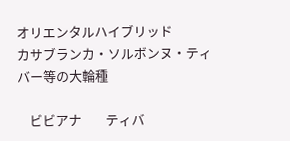オリエンタルハイブリッド
カサブランカ・ソルボンヌ・ティバー等の大輪種

    ビビアナ        ティバ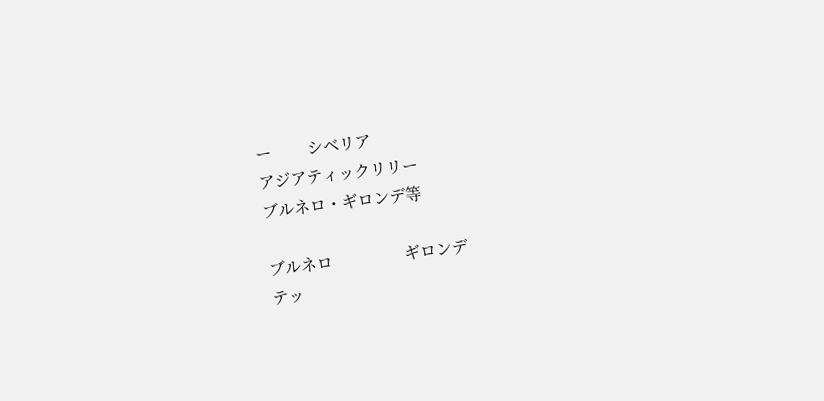ー         シベリア
アジアティックリリー
ブルネロ・ギロンデ等

ブルネロ                  ギロンデ
テッ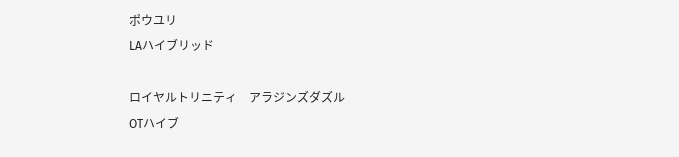ポウユリ
LAハイブリッド

ロイヤルトリニティ    アラジンズダズル
OTハイブ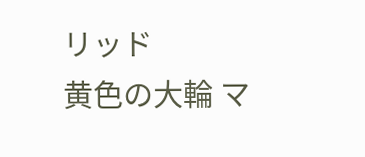リッド
黄色の大輪 マ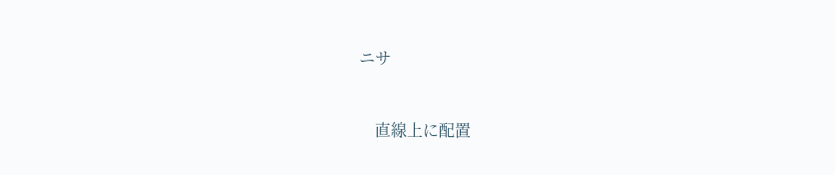ニサ



    直線上に配置